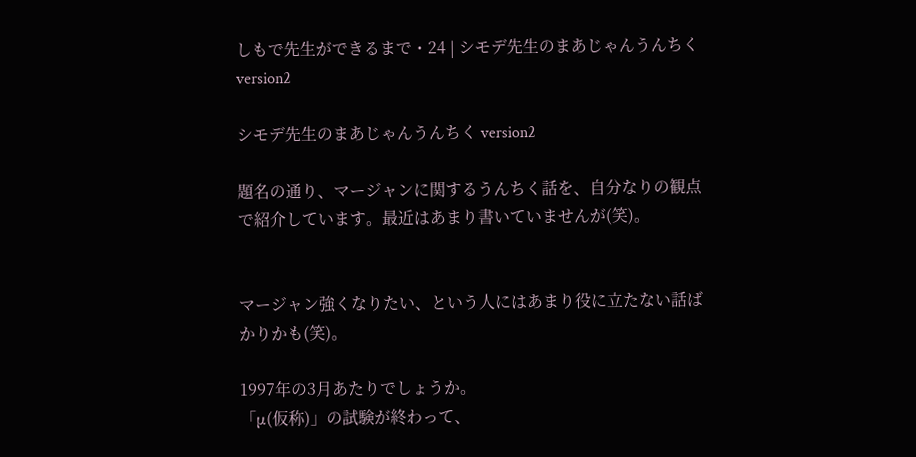しもで先生ができるまで・24 | シモデ先生のまあじゃんうんちく version2

シモデ先生のまあじゃんうんちく version2

題名の通り、マージャンに関するうんちく話を、自分なりの観点で紹介しています。最近はあまり書いていませんが(笑)。


マージャン強くなりたい、という人にはあまり役に立たない話ばかりかも(笑)。

1997年の3月あたりでしょうか。
「μ(仮称)」の試験が終わって、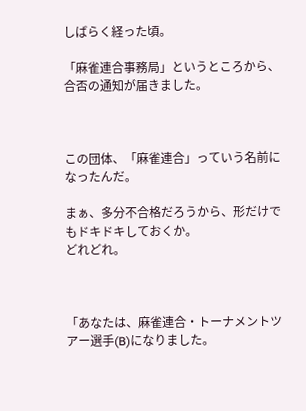しばらく経った頃。

「麻雀連合事務局」というところから、合否の通知が届きました。



この団体、「麻雀連合」っていう名前になったんだ。

まぁ、多分不合格だろうから、形だけでもドキドキしておくか。
どれどれ。



「あなたは、麻雀連合・トーナメントツアー選手(B)になりました。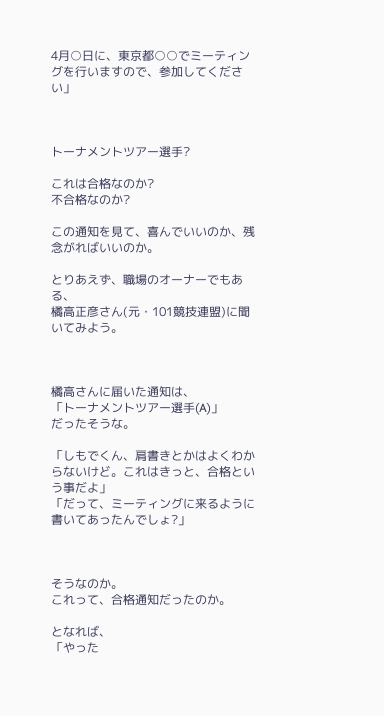4月○日に、東京都○○でミーティングを行いますので、参加してください」



トーナメントツアー選手?

これは合格なのか?
不合格なのか?

この通知を見て、喜んでいいのか、残念がればいいのか。

とりあえず、職場のオーナーでもある、
橘高正彦さん(元・101競技連盟)に聞いてみよう。



橘高さんに届いた通知は、
「トーナメントツアー選手(A)」
だったそうな。

「しもでくん、肩書きとかはよくわからないけど。これはきっと、合格という事だよ」
「だって、ミーティングに来るように書いてあったんでしょ?」



そうなのか。
これって、合格通知だったのか。

となれば、
「やった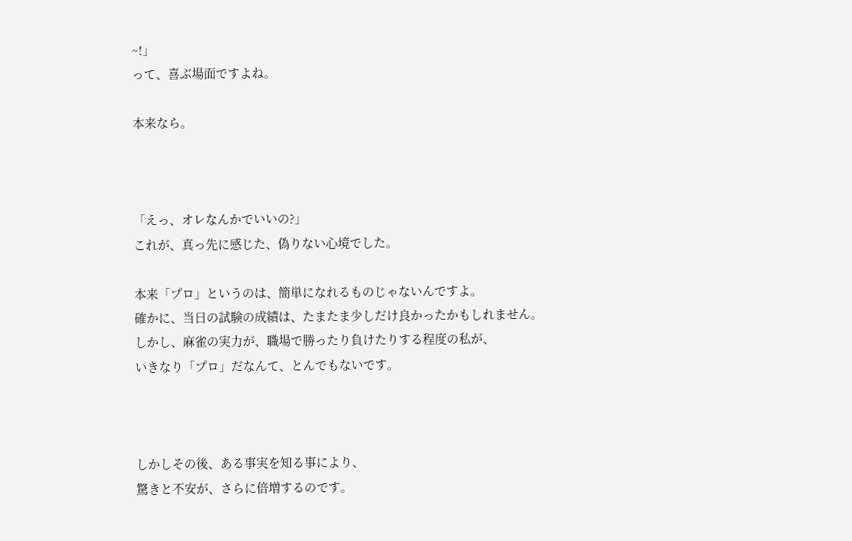~!」
って、喜ぶ場面ですよね。

本来なら。



「えっ、オレなんかでいいの?」
これが、真っ先に感じた、偽りない心境でした。

本来「プロ」というのは、簡単になれるものじゃないんですよ。
確かに、当日の試験の成績は、たまたま少しだけ良かったかもしれません。
しかし、麻雀の実力が、職場で勝ったり負けたりする程度の私が、
いきなり「プロ」だなんて、とんでもないです。



しかしその後、ある事実を知る事により、
驚きと不安が、さらに倍増するのです。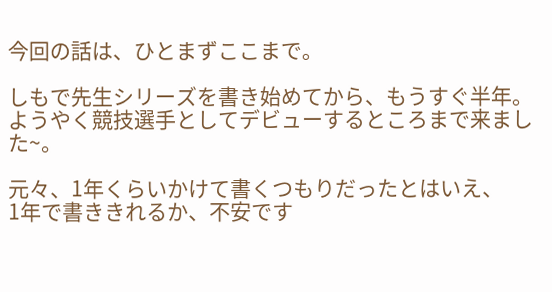今回の話は、ひとまずここまで。

しもで先生シリーズを書き始めてから、もうすぐ半年。
ようやく競技選手としてデビューするところまで来ました~。

元々、1年くらいかけて書くつもりだったとはいえ、
1年で書ききれるか、不安です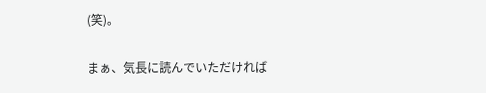(笑)。

まぁ、気長に読んでいただければ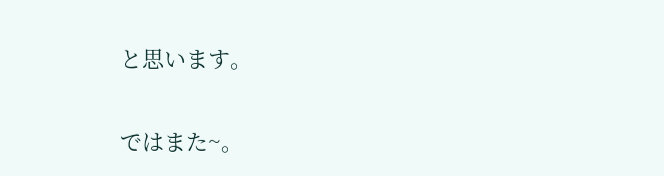と思います。

ではまた~。